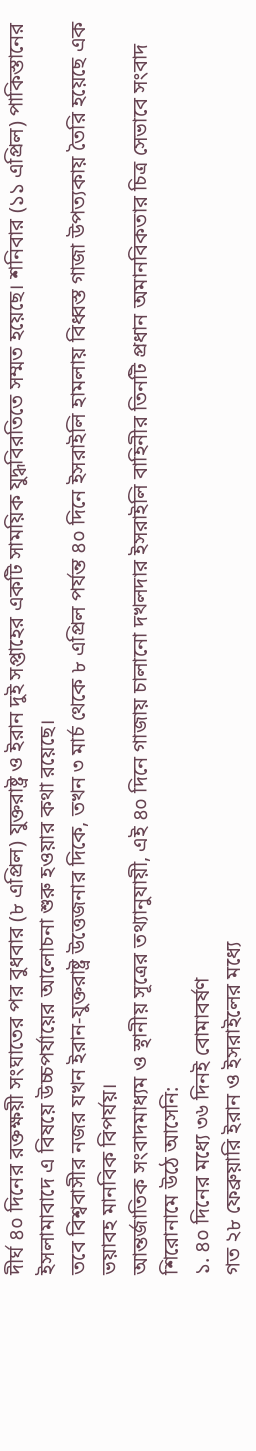দীর্ঘ ৪০ দিনের রক্তক্ষয়ী সংঘাতের পর বুধবার (৮ এপ্রিল) যুক্তরাষ্ট্র ও ইরান দুই সপ্তাহের একটি সাময়িক যুদ্ধবিরতিতে সম্মত হয়েছে। শনিবার (১১ এপ্রিল) পাকিস্তানের ইসলামাবাদে এ বিষয়ে উচ্চপর্যায়ের আলোচনা শুরু হওয়ার কথা রয়েছে।
তবে বিশ্ববাসীর নজর যখন ইরান-যুক্তরাষ্ট্র উত্তেজনার দিকে, তখন ৩ মার্চ থেকে ৮ এপ্রিল পর্যন্ত ৪০ দিনে ইসরাইলি হামলায় বিধ্বস্ত গাজা উপত্যকায় তৈরি হয়েছে এক ভয়াবহ মানবিক বিপর্যয়।
আন্তর্জাতিক সংবাদমাধ্যম ও স্থানীয় সূত্রের তথ্যানুযায়ী, এই ৪০ দিনে গাজায় চালানো দখলদার ইসরাইলি বাহিনীর তিনটি প্রধান অমানবিকতার চিত্র সেভাবে সংবাদ শিরোনামে উঠে আসেনি:
১. ৪০ দিনের মধ্যে ৩৬ দিনই বোমাবর্ষণ
গত ২৮ ফেব্রুয়ারি ইরান ও ইসরাইলের মধ্যে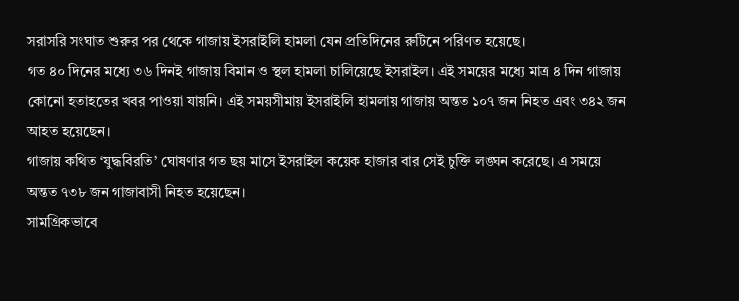সরাসরি সংঘাত শুরুর পর থেকে গাজায় ইসরাইলি হামলা যেন প্রতিদিনের রুটিনে পরিণত হয়েছে।
গত ৪০ দিনের মধ্যে ৩৬ দিনই গাজায় বিমান ও স্থল হামলা চালিয়েছে ইসরাইল। এই সময়ের মধ্যে মাত্র ৪ দিন গাজায় কোনো হতাহতের খবর পাওয়া যায়নি। এই সময়সীমায় ইসরাইলি হামলায় গাজায় অন্তত ১০৭ জন নিহত এবং ৩৪২ জন আহত হয়েছেন।
গাজায় কথিত ‘যুদ্ধবিরতি’ ঘোষণার গত ছয় মাসে ইসরাইল কয়েক হাজার বার সেই চুক্তি লঙ্ঘন করেছে। এ সময়ে অন্তত ৭৩৮ জন গাজাবাসী নিহত হয়েছেন।
সামগ্রিকভাবে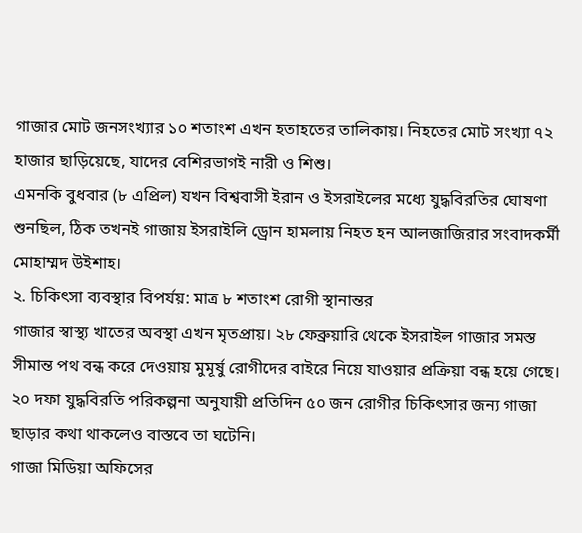গাজার মোট জনসংখ্যার ১০ শতাংশ এখন হতাহতের তালিকায়। নিহতের মোট সংখ্যা ৭২ হাজার ছাড়িয়েছে, যাদের বেশিরভাগই নারী ও শিশু।
এমনকি বুধবার (৮ এপ্রিল) যখন বিশ্ববাসী ইরান ও ইসরাইলের মধ্যে যুদ্ধবিরতির ঘোষণা শুনছিল, ঠিক তখনই গাজায় ইসরাইলি ড্রোন হামলায় নিহত হন আলজাজিরার সংবাদকর্মী মোহাম্মদ উইশাহ।
২. চিকিৎসা ব্যবস্থার বিপর্যয়: মাত্র ৮ শতাংশ রোগী স্থানান্তর
গাজার স্বাস্থ্য খাতের অবস্থা এখন মৃতপ্রায়। ২৮ ফেব্রুয়ারি থেকে ইসরাইল গাজার সমস্ত সীমান্ত পথ বন্ধ করে দেওয়ায় মুমূর্ষু রোগীদের বাইরে নিয়ে যাওয়ার প্রক্রিয়া বন্ধ হয়ে গেছে। ২০ দফা যুদ্ধবিরতি পরিকল্পনা অনুযায়ী প্রতিদিন ৫০ জন রোগীর চিকিৎসার জন্য গাজা ছাড়ার কথা থাকলেও বাস্তবে তা ঘটেনি।
গাজা মিডিয়া অফিসের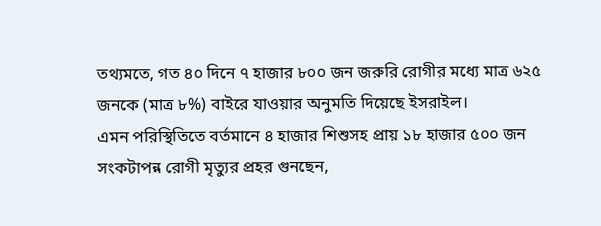তথ্যমতে, গত ৪০ দিনে ৭ হাজার ৮০০ জন জরুরি রোগীর মধ্যে মাত্র ৬২৫ জনকে (মাত্র ৮%) বাইরে যাওয়ার অনুমতি দিয়েছে ইসরাইল।
এমন পরিস্থিতিতে বর্তমানে ৪ হাজার শিশুসহ প্রায় ১৮ হাজার ৫০০ জন সংকটাপন্ন রোগী মৃত্যুর প্রহর গুনছেন,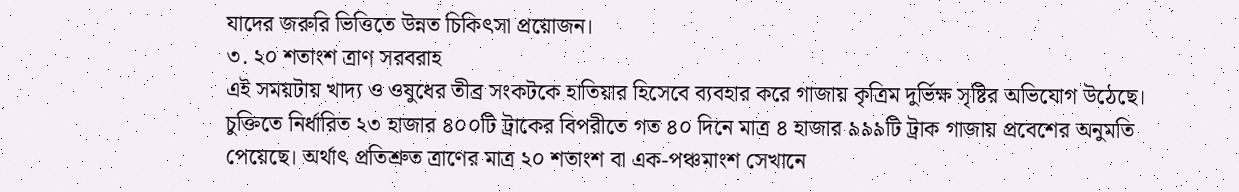যাদের জরুরি ভিত্তিতে উন্নত চিকিৎসা প্রয়োজন।
৩. ২০ শতাংশ ত্রাণ সরবরাহ
এই সময়টায় খাদ্য ও ওষুধের তীব্র সংকটকে হাতিয়ার হিসেবে ব্যবহার করে গাজায় কৃত্রিম দুর্ভিক্ষ সৃষ্টির অভিযোগ উঠেছে।
চুক্তিতে নির্ধারিত ২৩ হাজার ৪০০টি ট্রাকের বিপরীতে গত ৪০ দিনে মাত্র ৪ হাজার ৯৯৯টি ট্রাক গাজায় প্রবেশের অনুমতি পেয়েছে। অর্থাৎ প্রতিশ্রুত ত্রাণের মাত্র ২০ শতাংশ বা এক-পঞ্চমাংশ সেখানে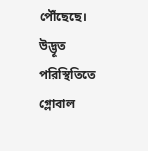পৌঁছেছে।
উদ্ভূত পরিস্থিতিতে গ্লোবাল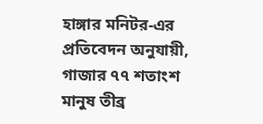হাঙ্গার মনিটর-এর প্রতিবেদন অনুযায়ী, গাজার ৭৭ শতাংশ মানুষ তীব্র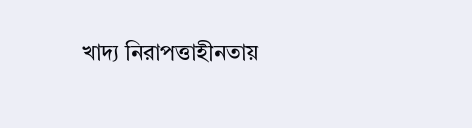খাদ্য নিরাপত্তাহীনতায়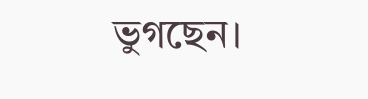ভুগছেন।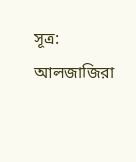সূত্র: আলজাজিরা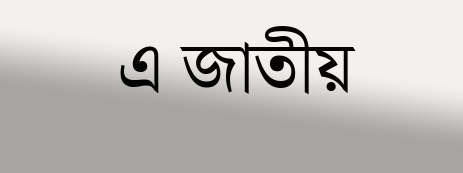এ জাতীয়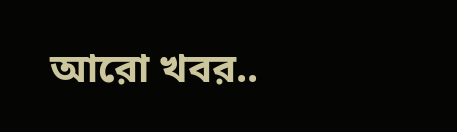আরো খবর..